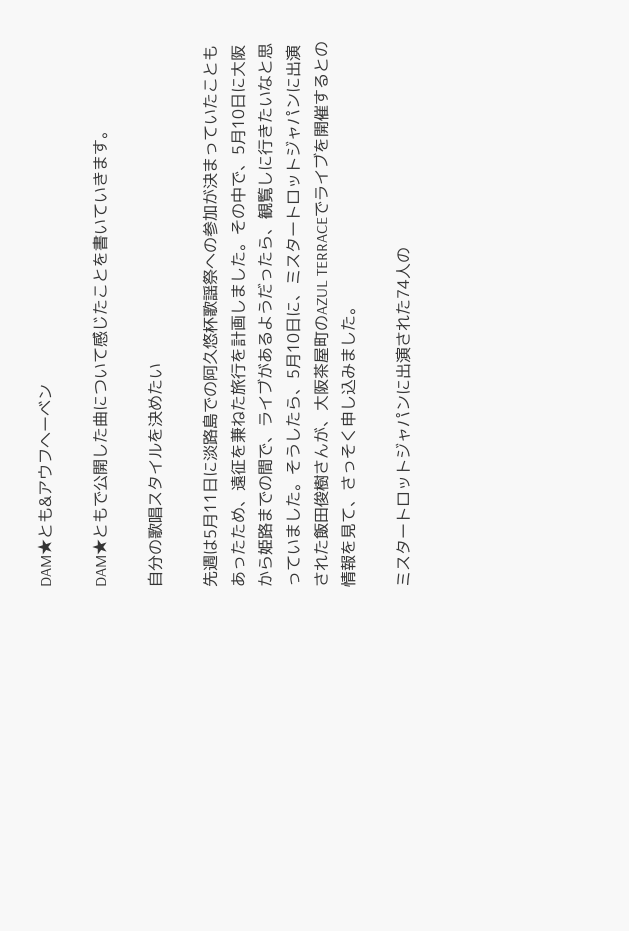DAM★とも&アウフヘーベン

DAM★ともで公開した曲について感じたことを書いていきます。

自分の歌唱スタイルを決めたい

先週は5月11日に淡路島での阿久悠杯歌謡祭への参加が決まっていたこともあったため、遠征を兼ねた旅行を計画しました。その中で、5月10日に大阪から姫路までの間で、ライブがあるようだったら、観覧しに行きたいなと思っていました。そうしたら、5月10日に、ミスタートロットジャパンに出演された飯田俊樹さんが、大阪茶屋町のAZUL TERRACEでライブを開催するとの情報を見て、さっそく申し込みました。

ミスタートロットジャパンに出演された74人の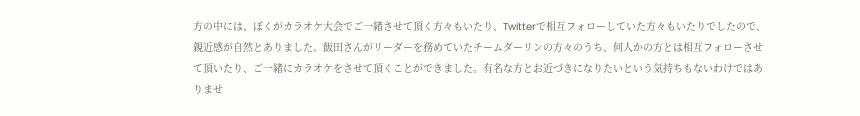方の中には、ぼくがカラオケ大会でご一緒させて頂く方々もいたり、Twitterで相互フォローしていた方々もいたりでしたので、親近感が自然とありました。飯田さんがリーダーを務めていたチームダーリンの方々のうち、何人かの方とは相互フォローさせて頂いたり、ご一緒にカラオケをさせて頂くことができました。有名な方とお近づきになりたいという気持ちもないわけではありませ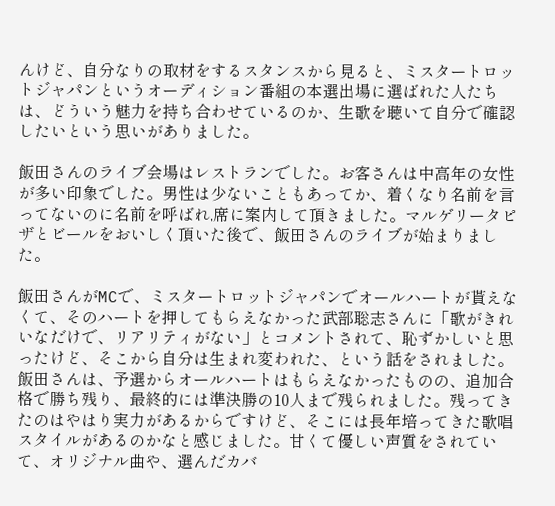んけど、自分なりの取材をするスタンスから見ると、ミスタートロットジャパンというオーディション番組の本選出場に選ばれた人たちは、どういう魅力を持ち合わせているのか、生歌を聴いて自分で確認したいという思いがありました。

飯田さんのライブ会場はレストランでした。お客さんは中高年の女性が多い印象でした。男性は少ないこともあってか、着くなり名前を言ってないのに名前を呼ばれ,席に案内して頂きました。マルゲリータピザとビールをおいしく頂いた後で、飯田さんのライブが始まりました。

飯田さんがMCで、ミスタートロットジャパンでオールハートが貰えなくて、そのハートを押してもらえなかった武部聡志さんに「歌がきれいなだけで、リアリティがない」とコメントされて、恥ずかしいと思ったけど、そこから自分は生まれ変われた、という話をされました。飯田さんは、予選からオールハートはもらえなかったものの、追加合格で勝ち残り、最終的には準決勝の10人まで残られました。残ってきたのはやはり実力があるからですけど、そこには長年培ってきた歌唱スタイルがあるのかなと感じました。甘くて優しい声質をされていて、オリジナル曲や、選んだカバ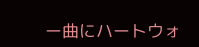ー曲にハートウォ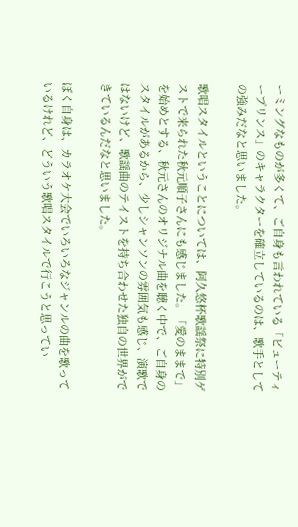ーミングなものが多くて、ご自身も言われている「ビューティープリンス」のキャラクターを確立しているのは、歌手としての強みだなと思いました。

歌唱スタイルということについては、阿久悠杯歌謡祭に特別ゲストで来られた秋元順子さんにも感じました。「愛のままで」を始めとする、秋元さんのオリジナル曲を聴く中で、ご自身のスタイルがあるから、少しシャンソンの雰囲気も感じ、演歌ではないけど、歌謡曲のテイストを持ち合わせた独自の世界ができているんだなと思いました。

ぼく自身は、カラオケ大会でいろいろなジャンルの曲を歌っているけれど、どういう歌唱スタイルで行こうと思ってい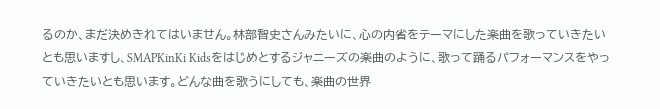るのか、まだ決めきれてはいません。林部智史さんみたいに、心の内省をテーマにした楽曲を歌っていきたいとも思いますし、SMAPKinKi Kidsをはじめとするジャニーズの楽曲のように、歌って踊るパフォーマンスをやっていきたいとも思います。どんな曲を歌うにしても、楽曲の世界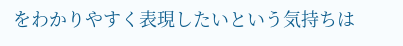をわかりやすく表現したいという気持ちは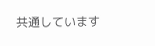共通しています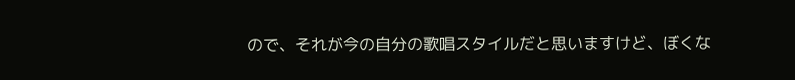ので、それが今の自分の歌唱スタイルだと思いますけど、ぼくな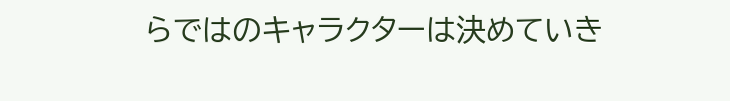らではのキャラクターは決めていき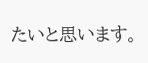たいと思います。